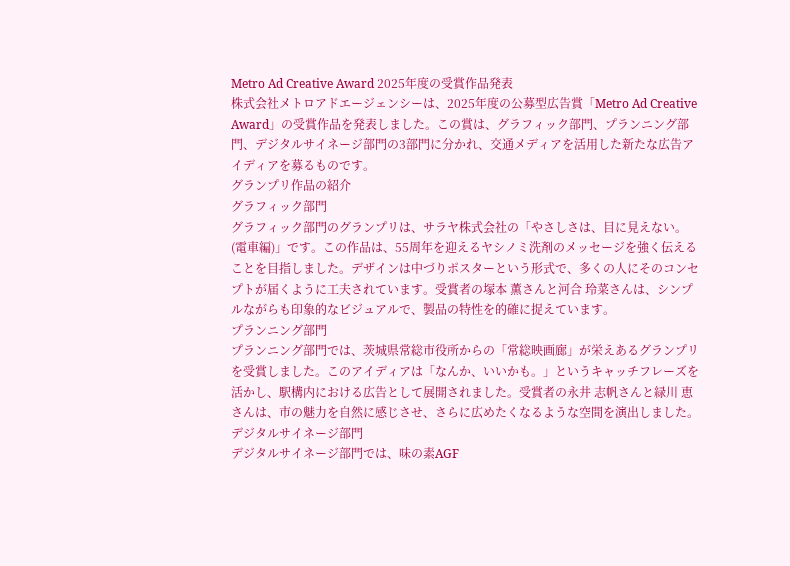Metro Ad Creative Award 2025年度の受賞作品発表
株式会社メトロアドエージェンシーは、2025年度の公募型広告賞「Metro Ad Creative Award」の受賞作品を発表しました。この賞は、グラフィック部門、プランニング部門、デジタルサイネージ部門の3部門に分かれ、交通メディアを活用した新たな広告アイディアを募るものです。
グランプリ作品の紹介
グラフィック部門
グラフィック部門のグランプリは、サラヤ株式会社の「やさしさは、目に見えない。(電車編)」です。この作品は、55周年を迎えるヤシノミ洗剤のメッセージを強く伝えることを目指しました。デザインは中づりポスターという形式で、多くの人にそのコンセプトが届くように工夫されています。受賞者の塚本 薫さんと河合 玲菜さんは、シンプルながらも印象的なビジュアルで、製品の特性を的確に捉えています。
プランニング部門
プランニング部門では、茨城県常総市役所からの「常総映画廊」が栄えあるグランプリを受賞しました。このアイディアは「なんか、いいかも。」というキャッチフレーズを活かし、駅構内における広告として展開されました。受賞者の永井 志帆さんと緑川 恵さんは、市の魅力を自然に感じさせ、さらに広めたくなるような空間を演出しました。
デジタルサイネージ部門
デジタルサイネージ部門では、味の素AGF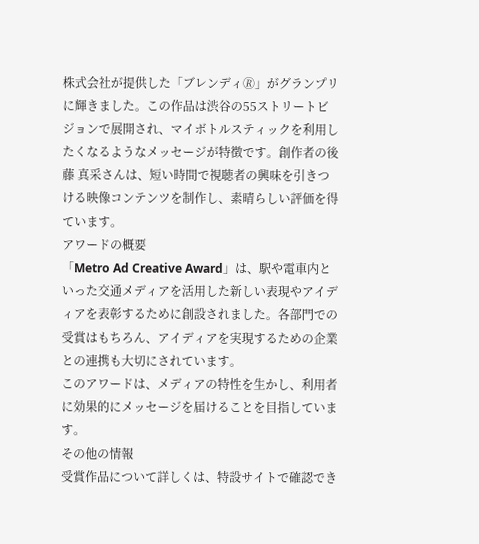株式会社が提供した「ブレンディ🄬」がグランプリに輝きました。この作品は渋谷の55ストリートビジョンで展開され、マイボトルスティックを利用したくなるようなメッセージが特徴です。創作者の後藤 真采さんは、短い時間で視聴者の興味を引きつける映像コンテンツを制作し、素晴らしい評価を得ています。
アワードの概要
「Metro Ad Creative Award」は、駅や電車内といった交通メディアを活用した新しい表現やアイディアを表彰するために創設されました。各部門での受賞はもちろん、アイディアを実現するための企業との連携も大切にされています。
このアワードは、メディアの特性を生かし、利用者に効果的にメッセージを届けることを目指しています。
その他の情報
受賞作品について詳しくは、特設サイトで確認でき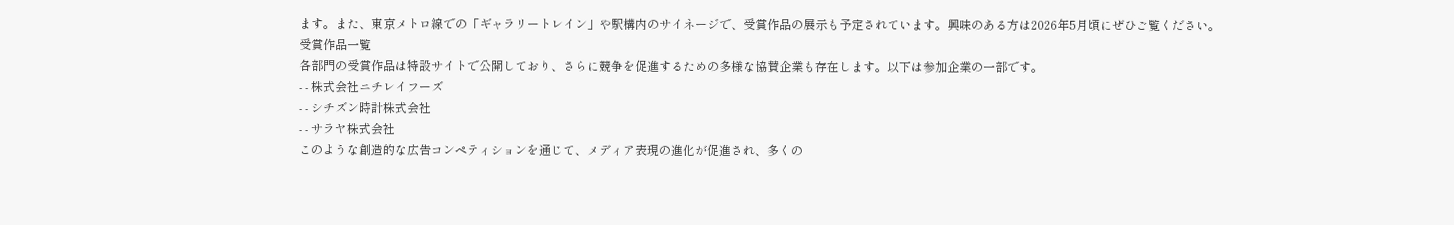ます。また、東京メトロ線での「ギャラリートレイン」や駅構内のサイネージで、受賞作品の展示も予定されています。興味のある方は2026年5月頃にぜひご覧ください。
受賞作品一覧
各部門の受賞作品は特設サイトで公開しており、さらに競争を促進するための多様な協賛企業も存在します。以下は参加企業の一部です。
- - 株式会社ニチレイフーズ
- - シチズン時計株式会社
- - サラヤ株式会社
このような創造的な広告コンペティションを通じて、メディア表現の進化が促進され、多くの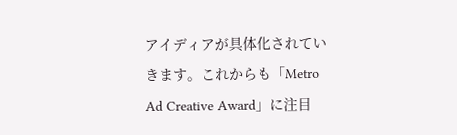アイディアが具体化されていきます。これからも「Metro Ad Creative Award」に注目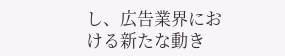し、広告業界における新たな動き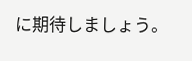に期待しましょう。